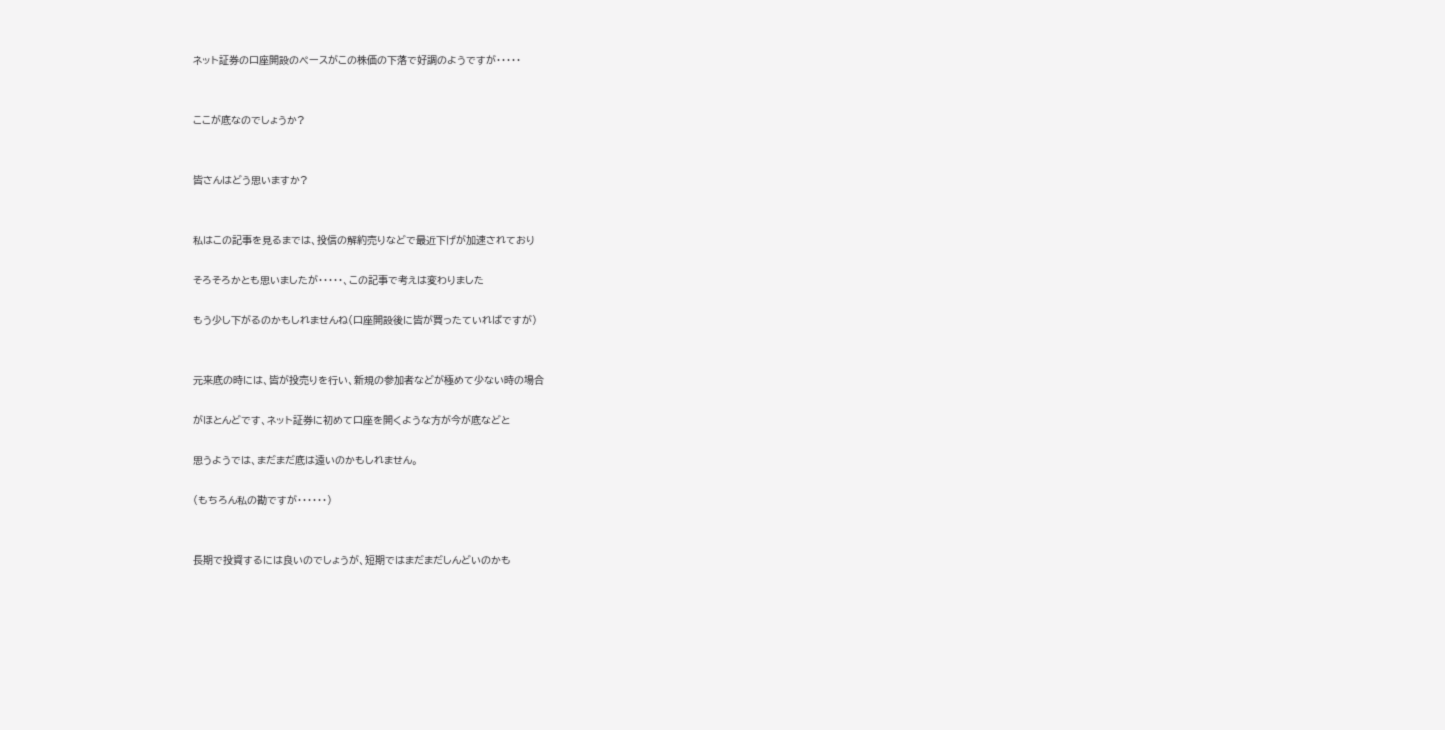ネット証券の口座開設のペースがこの株価の下落で好調のようですが・・・・・


ここが底なのでしょうか?


皆さんはどう思いますか?


私はこの記事を見るまでは、投信の解約売りなどで最近下げが加速されており

そろそろかとも思いましたが・・・・・、この記事で考えは変わりました

もう少し下がるのかもしれませんね(口座開設後に皆が買ったていればですが)


元来底の時には、皆が投売りを行い、新規の参加者などが極めて少ない時の場合

がほとんどです、ネット証券に初めて口座を開くような方が今が底などと

思うようでは、まだまだ底は遠いのかもしれません。

(もちろん私の勘ですが・・・・・・)


長期で投資するには良いのでしょうが、短期ではまだまだしんどいのかも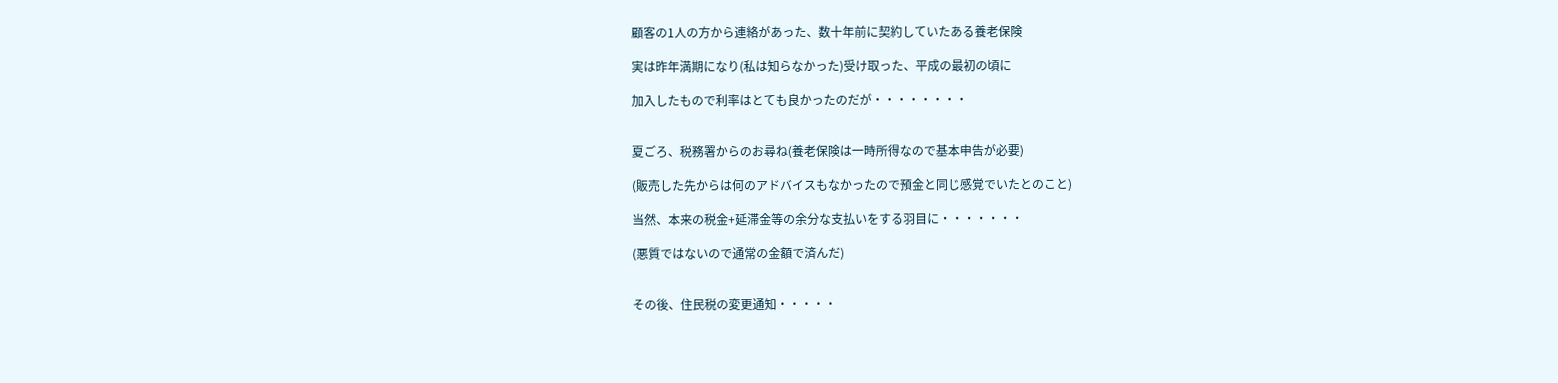顧客の1人の方から連絡があった、数十年前に契約していたある養老保険

実は昨年満期になり(私は知らなかった)受け取った、平成の最初の頃に

加入したもので利率はとても良かったのだが・・・・・・・・


夏ごろ、税務署からのお尋ね(養老保険は一時所得なので基本申告が必要)

(販売した先からは何のアドバイスもなかったので預金と同じ感覚でいたとのこと)

当然、本来の税金+延滞金等の余分な支払いをする羽目に・・・・・・・

(悪質ではないので通常の金額で済んだ)


その後、住民税の変更通知・・・・・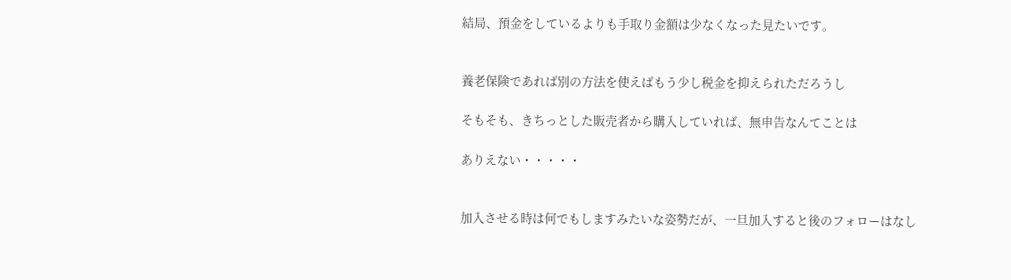結局、預金をしているよりも手取り金額は少なくなった見たいです。


養老保険であれば別の方法を使えばもう少し税金を抑えられただろうし

そもそも、きちっとした販売者から購入していれば、無申告なんてことは

ありえない・・・・・


加入させる時は何でもしますみたいな姿勢だが、一旦加入すると後のフォローはなし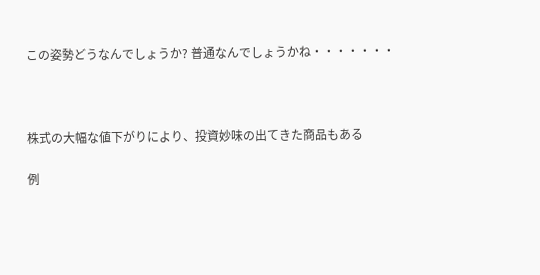この姿勢どうなんでしょうか? 普通なんでしょうかね・・・・・・・



株式の大幅な値下がりにより、投資妙味の出てきた商品もある

例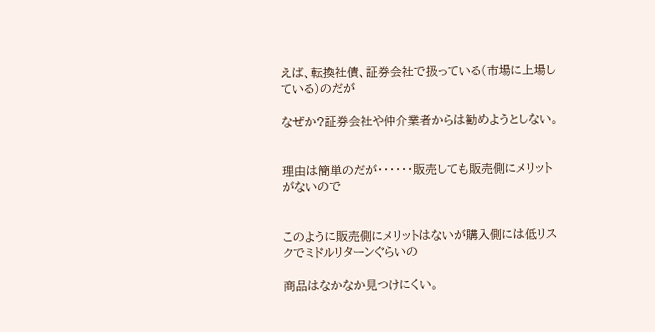えば、転換社債、証券会社で扱っている(市場に上場している)のだが

なぜか?証券会社や仲介業者からは勧めようとしない。


理由は簡単のだが・・・・・・販売しても販売側にメリットがないので


このように販売側にメリットはないが購入側には低リスクでミドルリターンぐらいの

商品はなかなか見つけにくい。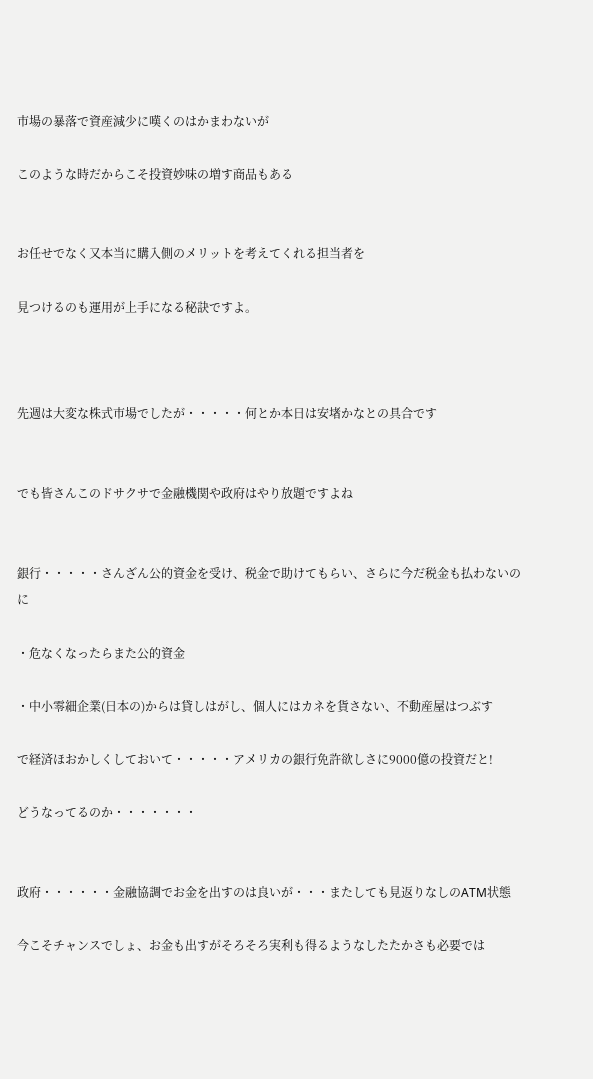市場の暴落で資産減少に嘆くのはかまわないが

このような時だからこそ投資妙味の増す商品もある


お任せでなく又本当に購入側のメリットを考えてくれる担当者を

見つけるのも運用が上手になる秘訣ですよ。



先週は大変な株式市場でしたが・・・・・何とか本日は安堵かなとの具合です


でも皆さんこのドサクサで金融機関や政府はやり放題ですよね


銀行・・・・・さんざん公的資金を受け、税金で助けてもらい、さらに今だ税金も払わないのに

・危なくなったらまた公的資金

・中小零細企業(日本の)からは貸しはがし、個人にはカネを貨さない、不動産屋はつぶす

で経済ほおかしくしておいて・・・・・アメリカの銀行免許欲しさに9000億の投資だと!

どうなってるのか・・・・・・・


政府・・・・・・金融協調でお金を出すのは良いが・・・またしても見返りなしのATM状態

今こそチャンスでしょ、お金も出すがそろそろ実利も得るようなしたたかさも必要では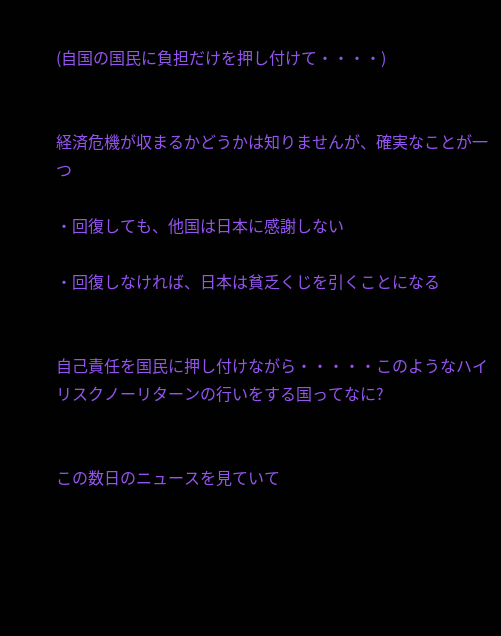(自国の国民に負担だけを押し付けて・・・・)


経済危機が収まるかどうかは知りませんが、確実なことが一つ

・回復しても、他国は日本に感謝しない

・回復しなければ、日本は貧乏くじを引くことになる


自己責任を国民に押し付けながら・・・・・このようなハイリスクノーリターンの行いをする国ってなに?


この数日のニュースを見ていて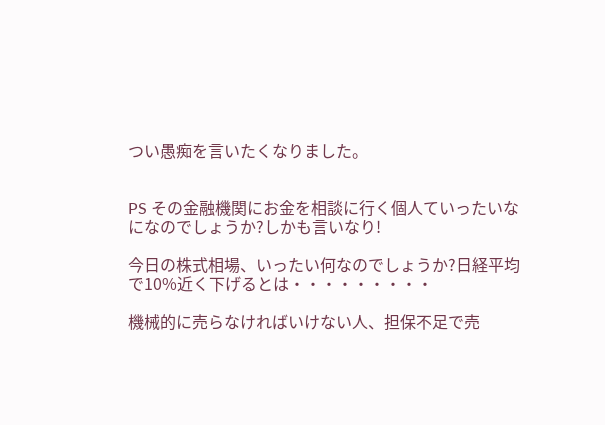つい愚痴を言いたくなりました。


PS その金融機関にお金を相談に行く個人ていったいなになのでしょうか?しかも言いなり!

今日の株式相場、いったい何なのでしょうか?日経平均で10%近く下げるとは・・・・・・・・・

機械的に売らなければいけない人、担保不足で売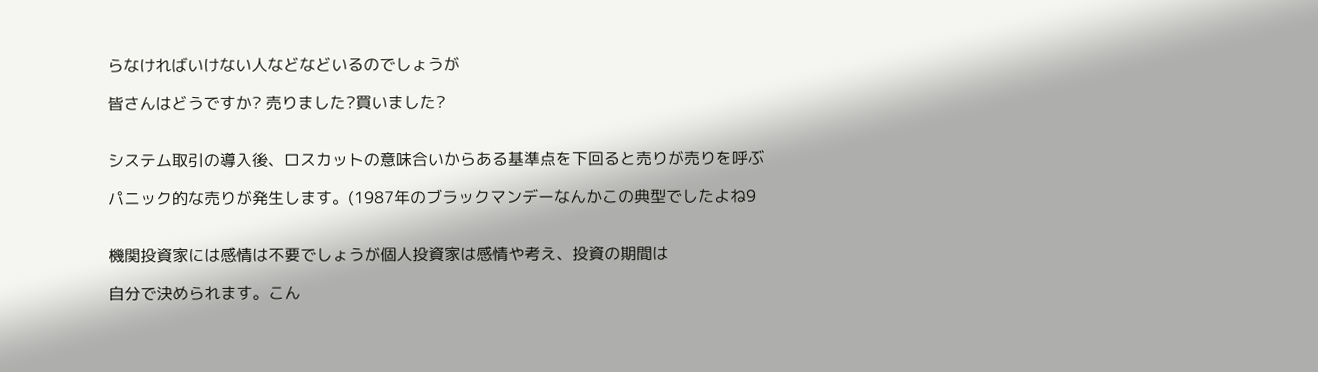らなければいけない人などなどいるのでしょうが

皆さんはどうですか? 売りました?買いました?


システム取引の導入後、ロスカットの意味合いからある基準点を下回ると売りが売りを呼ぶ

パニック的な売りが発生します。(1987年のブラックマンデーなんかこの典型でしたよね9


機関投資家には感情は不要でしょうが個人投資家は感情や考え、投資の期間は

自分で決められます。こん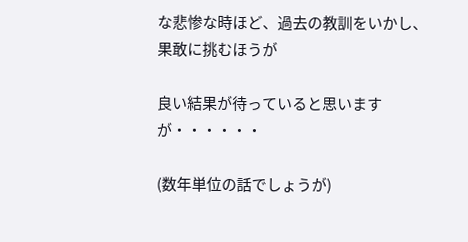な悲惨な時ほど、過去の教訓をいかし、果敢に挑むほうが

良い結果が待っていると思いますが・・・・・・

(数年単位の話でしょうが)